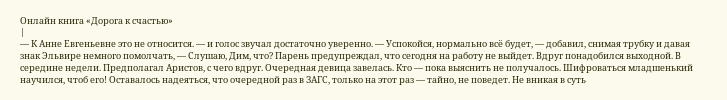Онлайн книга «Дорога к счастью»
|
— К Анне Евгеньевне это не относится. — и голос звучал достаточно уверенно. — Успокойся, нормально всё будет, — добавил, снимая трубку и давая знак Эльвире немного помолчать, — Слушаю, Дим, что? Парень предупреждал, что сегодня на работу не выйдет. Вдруг понадобился выходной. В середине недели. Предполагал Аристов, с чего вдруг. Очередная девица завелась. Кто — пока выяснить не получалось. Шифроваться младшенький научился, чтоб его! Оставалось надеяться, что очередной раз в ЗАГС, только на этот раз — тайно, не поведет. Не вникая в суть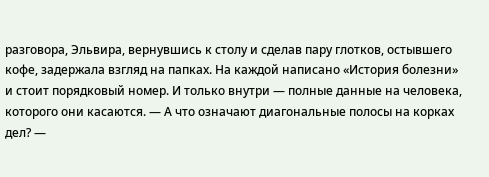разговора, Эльвира, вернувшись к столу и сделав пару глотков, остывшего кофе, задержала взгляд на папках. На каждой написано «История болезни» и стоит порядковый номер. И только внутри — полные данные на человека, которого они касаются. — А что означают диагональные полосы на корках дел? —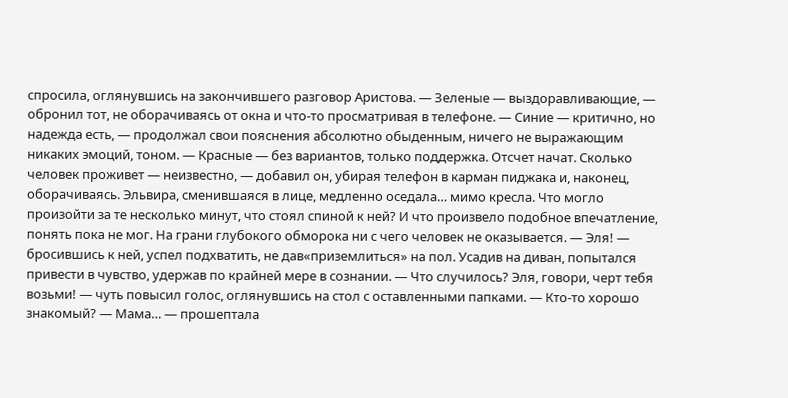спросила, оглянувшись на закончившего разговор Аристова. — Зеленые — выздоравливающие, — обронил тот, не оборачиваясь от окна и что-то просматривая в телефоне. — Синие — критично, но надежда есть, — продолжал свои пояснения абсолютно обыденным, ничего не выражающим никаких эмоций, тоном. — Красные — без вариантов, только поддержка. Отсчет начат. Сколько человек проживет — неизвестно, — добавил он, убирая телефон в карман пиджака и, наконец, оборачиваясь. Эльвира, сменившаяся в лице, медленно оседала… мимо кресла. Что могло произойти за те несколько минут, что стоял спиной к ней? И что произвело подобное впечатление, понять пока не мог. На грани глубокого обморока ни с чего человек не оказывается. — Эля! — бросившись к ней, успел подхватить, не дав«приземлиться» на пол. Усадив на диван, попытался привести в чувство, удержав по крайней мере в сознании. — Что случилось? Эля, говори, черт тебя возьми! — чуть повысил голос, оглянувшись на стол с оставленными папками. — Кто-то хорошо знакомый? — Мама… — прошептала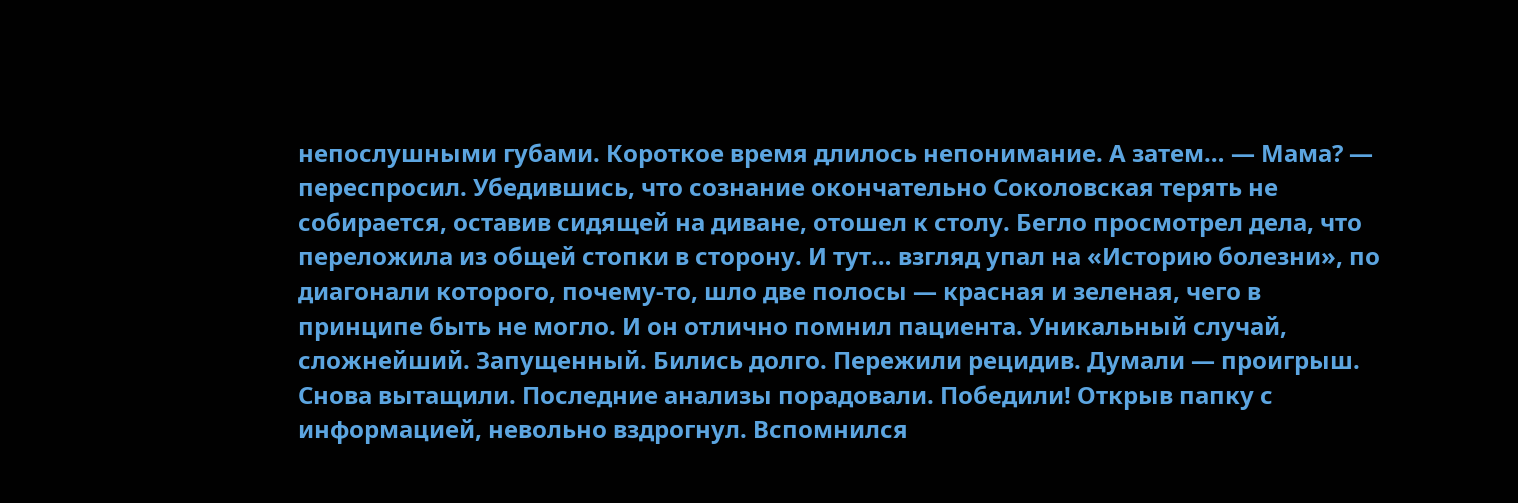непослушными губами. Короткое время длилось непонимание. А затем… — Мама? — переспросил. Убедившись, что сознание окончательно Соколовская терять не собирается, оставив сидящей на диване, отошел к столу. Бегло просмотрел дела, что переложила из общей стопки в сторону. И тут… взгляд упал на «Историю болезни», по диагонали которого, почему-то, шло две полосы — красная и зеленая, чего в принципе быть не могло. И он отлично помнил пациента. Уникальный случай, сложнейший. Запущенный. Бились долго. Пережили рецидив. Думали — проигрыш. Снова вытащили. Последние анализы порадовали. Победили! Открыв папку с информацией, невольно вздрогнул. Вспомнился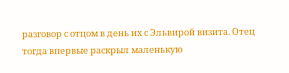разговор с отцом в день их с Эльвирой визита. Отец тогда впервые раскрыл маленькую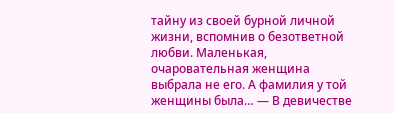тайну из своей бурной личной жизни, вспомнив о безответной любви. Маленькая, очаровательная женщина выбрала не его. А фамилия у той женщины была… — В девичестве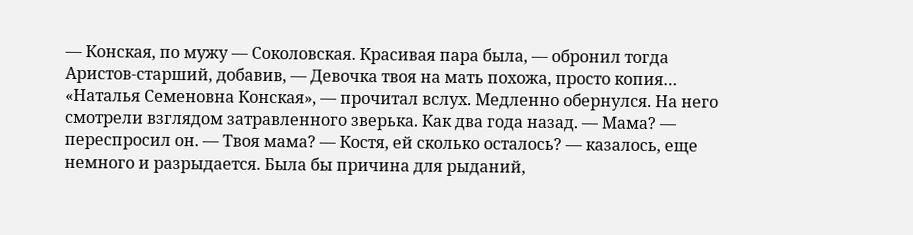— Конская, по мужу — Соколовская. Красивая пара была, — обронил тогда Аристов-старший, добавив, — Девочка твоя на мать похожа, просто копия… «Наталья Семеновна Конская», — прочитал вслух. Медленно обернулся. На него смотрели взглядом затравленного зверька. Как два года назад. — Мама? — переспросил он. — Твоя мама? — Костя, ей сколько осталось? — казалось, еще немного и разрыдается. Была бы причина для рыданий,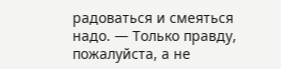радоваться и смеяться надо. — Только правду, пожалуйста, а не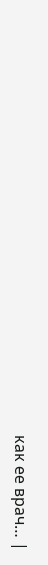как ее врач… |